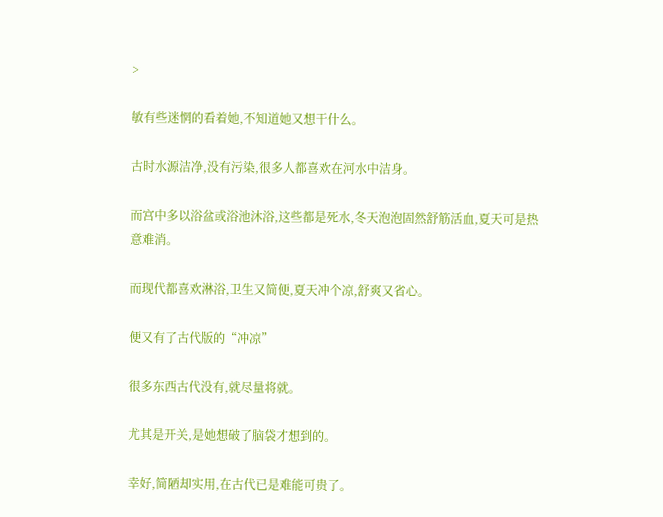>

敏有些迷惘的看着她,不知道她又想干什么。

古时水源洁净,没有污染,很多人都喜欢在河水中洁身。

而宫中多以浴盆或浴池沐浴,这些都是死水,冬天泡泡固然舒筋活血,夏天可是热意难消。

而现代都喜欢淋浴,卫生又简便,夏天冲个凉,舒爽又省心。

便又有了古代版的“冲凉”

很多东西古代没有,就尽量将就。

尤其是开关,是她想破了脑袋才想到的。

幸好,简陋却实用,在古代已是难能可贵了。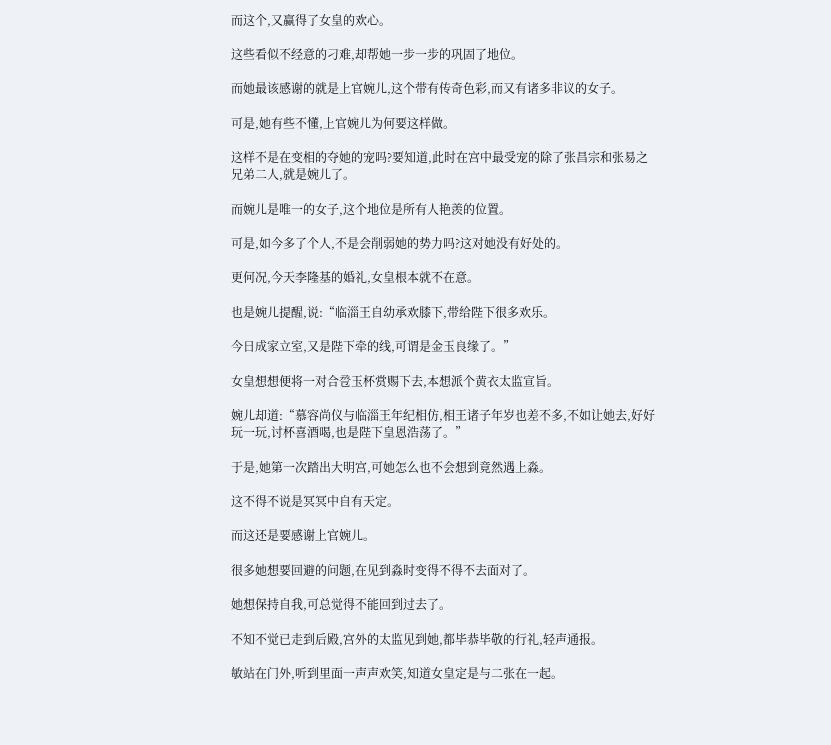而这个,又赢得了女皇的欢心。

这些看似不经意的刁难,却帮她一步一步的巩固了地位。

而她最该感谢的就是上官婉儿,这个带有传奇色彩,而又有诸多非议的女子。

可是,她有些不懂,上官婉儿为何要这样做。

这样不是在变相的夺她的宠吗?要知道,此时在宫中最受宠的除了张昌宗和张易之兄弟二人,就是婉儿了。

而婉儿是唯一的女子,这个地位是所有人艳羡的位置。

可是,如今多了个人,不是会削弱她的势力吗?这对她没有好处的。

更何况,今天李隆基的婚礼,女皇根本就不在意。

也是婉儿提醒,说:“临淄王自幼承欢膝下,带给陛下很多欢乐。

今日成家立室,又是陛下牵的线,可谓是金玉良缘了。”

女皇想想便将一对合卺玉杯赏赐下去,本想派个黄衣太监宣旨。

婉儿却道:“慕容尚仪与临淄王年纪相仿,相王诸子年岁也差不多,不如让她去,好好玩一玩,讨杯喜酒喝,也是陛下皇恩浩荡了。”

于是,她第一次踏出大明宫,可她怎么也不会想到竟然遇上淼。

这不得不说是冥冥中自有天定。

而这还是要感谢上官婉儿。

很多她想要回避的问题,在见到淼时变得不得不去面对了。

她想保持自我,可总觉得不能回到过去了。

不知不觉已走到后殿,宫外的太监见到她,都毕恭毕敬的行礼,轻声通报。

敏站在门外,听到里面一声声欢笑,知道女皇定是与二张在一起。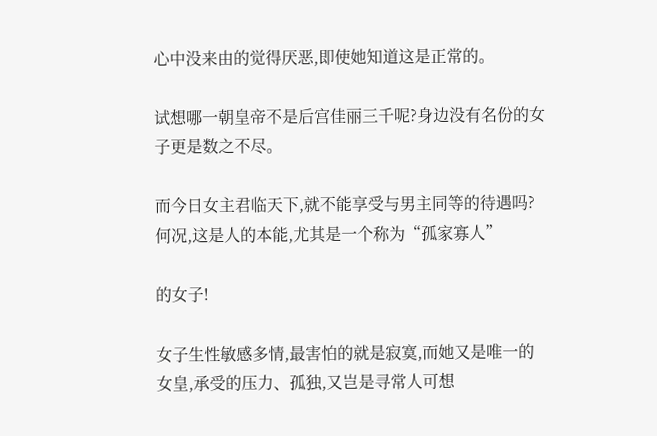心中没来由的觉得厌恶,即使她知道这是正常的。

试想哪一朝皇帝不是后宫佳丽三千呢?身边没有名份的女子更是数之不尽。

而今日女主君临天下,就不能享受与男主同等的待遇吗?何况,这是人的本能,尤其是一个称为“孤家寡人”

的女子!

女子生性敏感多情,最害怕的就是寂寞,而她又是唯一的女皇,承受的压力、孤独,又岂是寻常人可想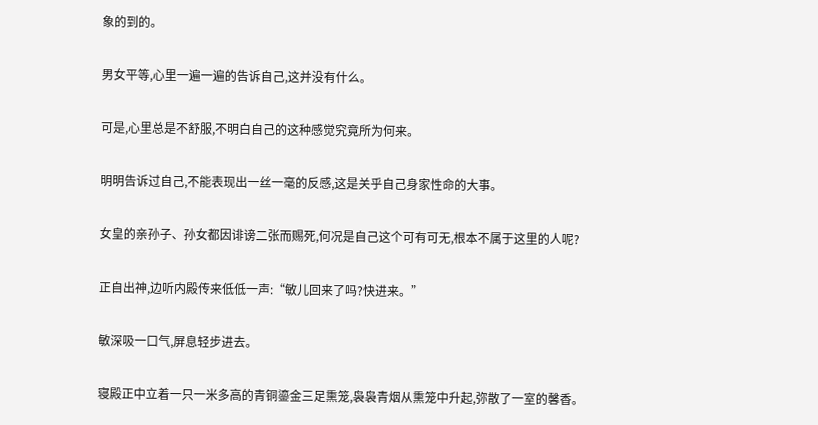象的到的。

男女平等,心里一遍一遍的告诉自己,这并没有什么。

可是,心里总是不舒服,不明白自己的这种感觉究竟所为何来。

明明告诉过自己,不能表现出一丝一毫的反感,这是关乎自己身家性命的大事。

女皇的亲孙子、孙女都因诽谤二张而赐死,何况是自己这个可有可无,根本不属于这里的人呢?

正自出神,边听内殿传来低低一声:“敏儿回来了吗?快进来。”

敏深吸一口气,屏息轻步进去。

寝殿正中立着一只一米多高的青铜鎏金三足熏笼,袅袅青烟从熏笼中升起,弥散了一室的馨香。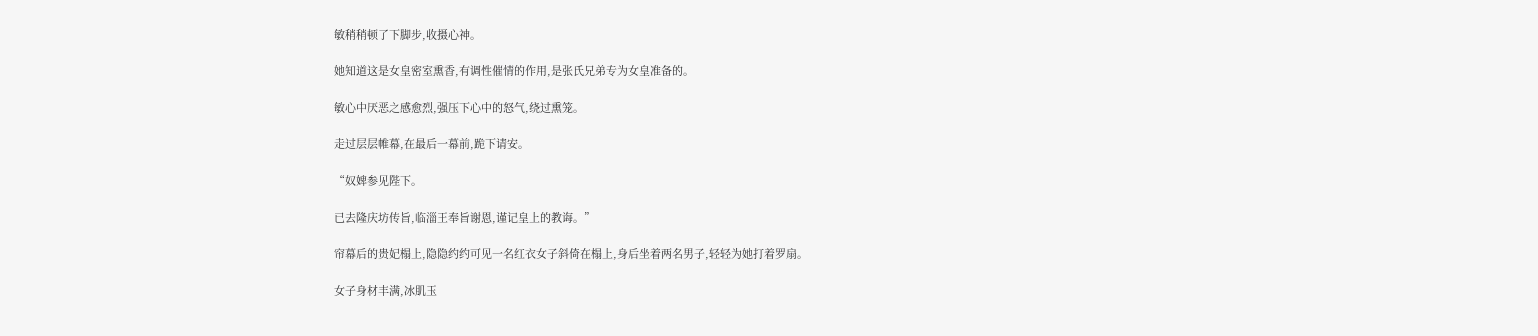敏稍稍顿了下脚步,收摄心神。

她知道这是女皇密室熏香,有调性催情的作用,是张氏兄弟专为女皇准备的。

敏心中厌恶之感愈烈,强压下心中的怒气,绕过熏笼。

走过层层帷幕,在最后一幕前,跪下请安。

“奴婢参见陛下。

已去隆庆坊传旨,临淄王奉旨谢恩,谨记皇上的教诲。”

帘幕后的贵妃榻上,隐隐约约可见一名红衣女子斜倚在榻上,身后坐着两名男子,轻轻为她打着罗扇。

女子身材丰满,冰肌玉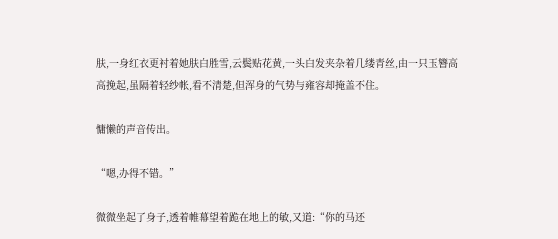肤,一身红衣更衬着她肤白胜雪,云鬓贴花黄,一头白发夹杂着几缕青丝,由一只玉簪高高挽起,虽隔着轻纱帐,看不清楚,但浑身的气势与雍容却掩盖不住。

慵懒的声音传出。

“嗯,办得不错。”

微微坐起了身子,透着帷幕望着跪在地上的敏,又道:“你的马还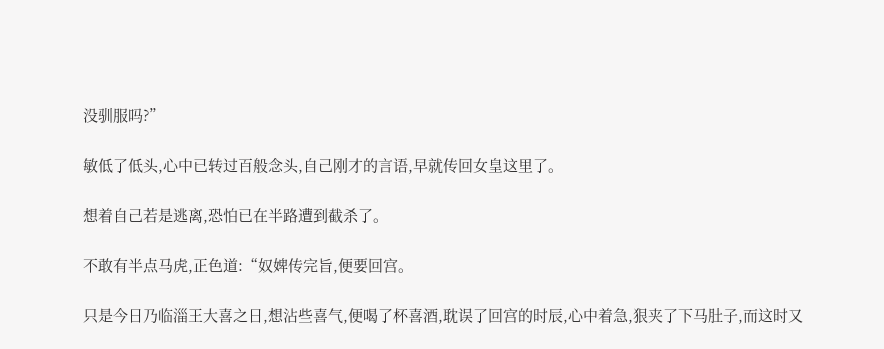没驯服吗?”

敏低了低头,心中已转过百般念头,自己刚才的言语,早就传回女皇这里了。

想着自己若是逃离,恐怕已在半路遭到截杀了。

不敢有半点马虎,正色道:“奴婢传完旨,便要回宫。

只是今日乃临淄王大喜之日,想沾些喜气,便喝了杯喜酒,耽误了回宫的时辰,心中着急,狠夹了下马肚子,而这时又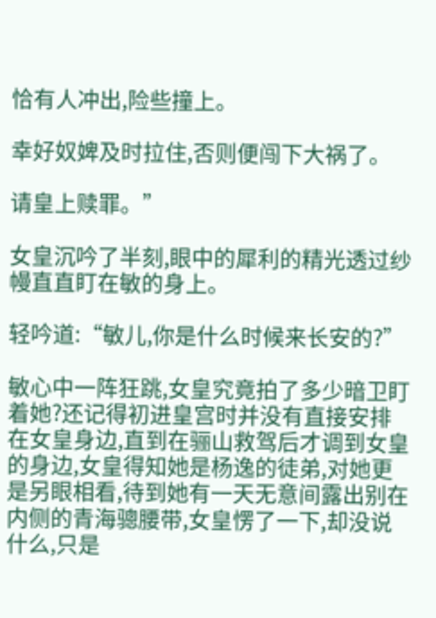恰有人冲出,险些撞上。

幸好奴婢及时拉住,否则便闯下大祸了。

请皇上赎罪。”

女皇沉吟了半刻,眼中的犀利的精光透过纱幔直直盯在敏的身上。

轻吟道:“敏儿,你是什么时候来长安的?”

敏心中一阵狂跳,女皇究竟拍了多少暗卫盯着她?还记得初进皇宫时并没有直接安排在女皇身边,直到在骊山救驾后才调到女皇的身边,女皇得知她是杨逸的徒弟,对她更是另眼相看,待到她有一天无意间露出别在内侧的青海骢腰带,女皇愣了一下,却没说什么,只是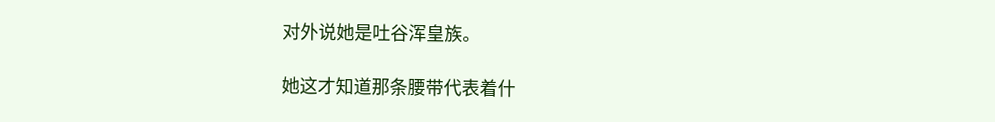对外说她是吐谷浑皇族。

她这才知道那条腰带代表着什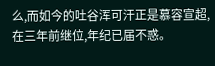么,而如今的吐谷浑可汗正是慕容宣超,在三年前继位,年纪已届不惑。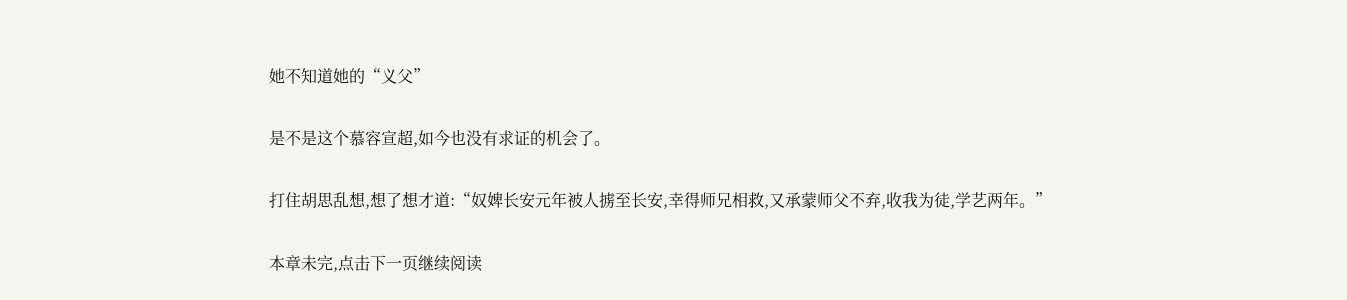她不知道她的“义父”

是不是这个慕容宣超,如今也没有求证的机会了。

打住胡思乱想,想了想才道:“奴婢长安元年被人掳至长安,幸得师兄相救,又承蒙师父不弃,收我为徒,学艺两年。”

本章未完,点击下一页继续阅读